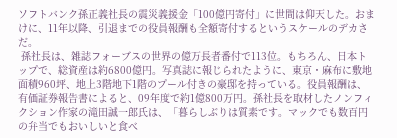ソフトバンク孫正義社長の震災義援金「100億円寄付」に世間は仰天した。おまけに、11年以降、引退までの役員報酬も全額寄付するというスケールのデカさだ。
 孫社長は、雑誌フォーブスの世界の億万長者番付で113位。もちろん、日本トップで、総資産は約6800億円。写真誌に報じられたように、東京・麻布に敷地面積960坪、地上3階地下1階のプール付きの豪邸を持っている。役員報酬は、有価証券報告書によると、09年度で約1億800万円。孫社長を取材したノンフィクション作家の滝田誠一郎氏は、「暮らしぶりは質素です。マックでも数百円の弁当でもおいしいと食べ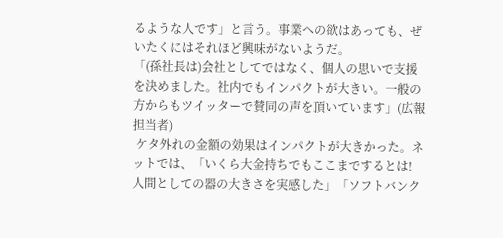るような人です」と言う。事業への欲はあっても、ぜいたくにはそれほど興味がないようだ。
「(孫社長は)会社としてではなく、個人の思いで支援を決めました。社内でもインパクトが大きい。一般の方からもツイッターで賛同の声を頂いています」(広報担当者)
 ケタ外れの金額の効果はインパクトが大きかった。ネットでは、「いくら大金持ちでもここまでするとは! 人間としての器の大きさを実感した」「ソフトバンク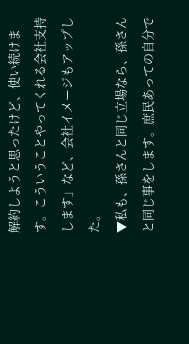解約しようと思ったけど、使い続けます。こういうことやってくれる会社支持します」など、会社イメージもアップした。
▼私も、孫さんと同じ立場なら、孫さんと同じ事をします。庶民あっての自分で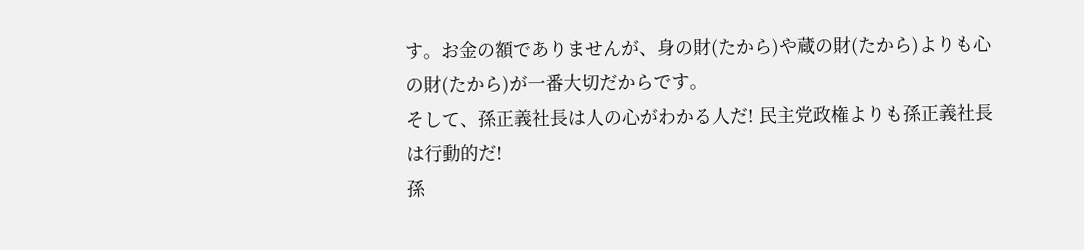す。お金の額でありませんが、身の財(たから)や蔵の財(たから)よりも心の財(たから)が一番大切だからです。
そして、孫正義社長は人の心がわかる人だ! 民主党政権よりも孫正義社長は行動的だ!
孫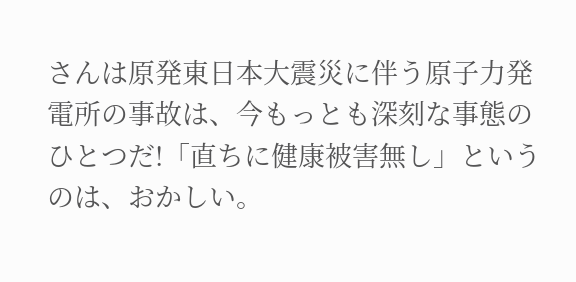さんは原発東日本大震災に伴う原子力発電所の事故は、今もっとも深刻な事態のひとつだ!「直ちに健康被害無し」というのは、おかしい。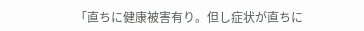「直ちに健康被害有り。但し症状が直ちに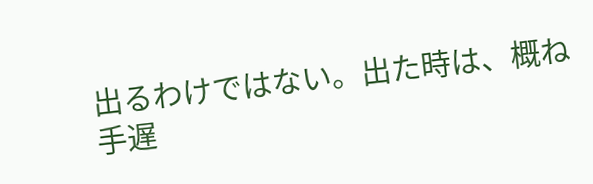出るわけではない。出た時は、概ね手遅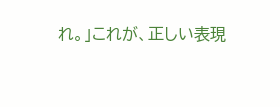れ。」これが、正しい表現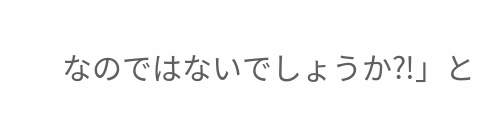なのではないでしょうか⁈」と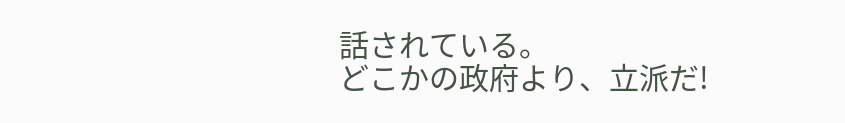話されている。
どこかの政府より、立派だ!